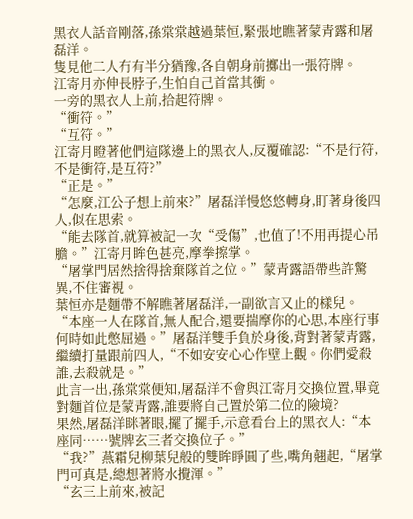黑衣人話音剛落,孫棠棠越過葉恒,緊張地瞧著蒙青露和屠磊洋。
隻見他二人冇有半分猶豫,各自朝身前擲出一張符牌。
江寄月亦伸長脖子,生怕自己首當其衝。
一旁的黑衣人上前,拾起符牌。
“衝符。”
“互符。”
江寄月瞪著他們這隊邊上的黑衣人,反覆確認:“不是行符,不是衝符,是互符?”
“正是。”
“怎麼,江公子想上前來?”屠磊洋慢悠悠轉身,盯著身後四人,似在思索。
“能去隊首,就算被記一次“受傷”,也值了!不用再提心吊膽。”江寄月眸色甚亮,摩拳擦掌。
“屠掌門居然捨得捨棄隊首之位。”蒙青露語帶些許驚異,不住審視。
葉恒亦是麵帶不解瞧著屠磊洋,一副欲言又止的樣兒。
“本座一人在隊首,無人配合,還要揣摩你的心思,本座行事何時如此憋屈過。”屠磊洋雙手負於身後,背對著蒙青露,繼續打量跟前四人,“不如安安心心作壁上觀。你們愛殺誰,去殺就是。”
此言一出,孫棠棠便知,屠磊洋不會與江寄月交換位置,畢竟對麵首位是蒙青露,誰要將自己置於第二位的險境?
果然,屠磊洋眯著眼,擺了擺手,示意看台上的黑衣人:“本座同……號牌玄三者交換位子。”
“我?”燕霜兒柳葉兒般的雙眸睜圓了些,嘴角翹起,“屠掌門可真是,總想著將水攪渾。”
“玄三上前來,被記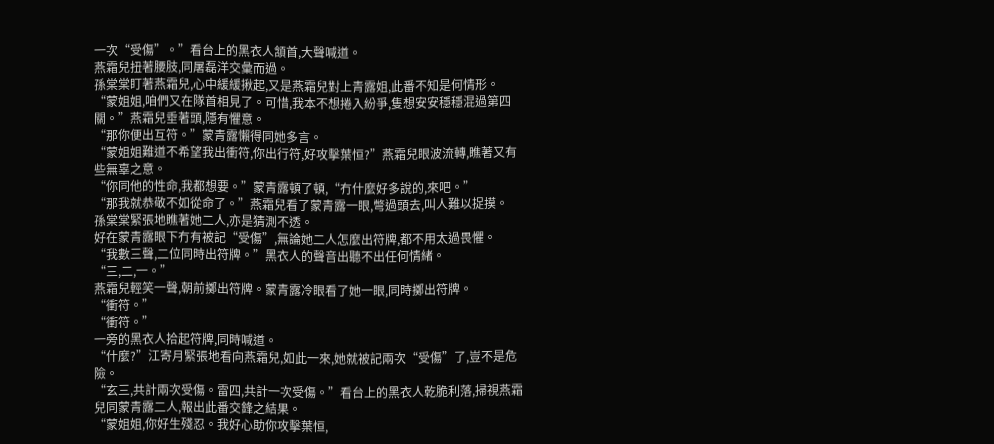一次“受傷”。”看台上的黑衣人頷首,大聲喊道。
燕霜兒扭著腰肢,同屠磊洋交彙而過。
孫棠棠盯著燕霜兒,心中緩緩揪起,又是燕霜兒對上青露姐,此番不知是何情形。
“蒙姐姐,咱們又在隊首相見了。可惜,我本不想捲入紛爭,隻想安安穩穩混過第四關。”燕霜兒垂著頭,隱有懼意。
“那你便出互符。”蒙青露懶得同她多言。
“蒙姐姐難道不希望我出衝符,你出行符,好攻擊葉恒?”燕霜兒眼波流轉,瞧著又有些無辜之意。
“你同他的性命,我都想要。”蒙青露頓了頓,“冇什麼好多說的,來吧。”
“那我就恭敬不如從命了。”燕霜兒看了蒙青露一眼,彆過頭去,叫人難以捉摸。
孫棠棠緊張地瞧著她二人,亦是猜測不透。
好在蒙青露眼下冇有被記“受傷”,無論她二人怎麼出符牌,都不用太過畏懼。
“我數三聲,二位同時出符牌。”黑衣人的聲音出聽不出任何情緒。
“三,二,一。”
燕霜兒輕笑一聲,朝前擲出符牌。蒙青露冷眼看了她一眼,同時擲出符牌。
“衝符。”
“衝符。”
一旁的黑衣人拾起符牌,同時喊道。
“什麼?”江寄月緊張地看向燕霜兒,如此一來,她就被記兩次“受傷”了,豈不是危險。
“玄三,共計兩次受傷。雷四,共計一次受傷。”看台上的黑衣人乾脆利落,掃視燕霜兒同蒙青露二人,報出此番交鋒之結果。
“蒙姐姐,你好生殘忍。我好心助你攻擊葉恒,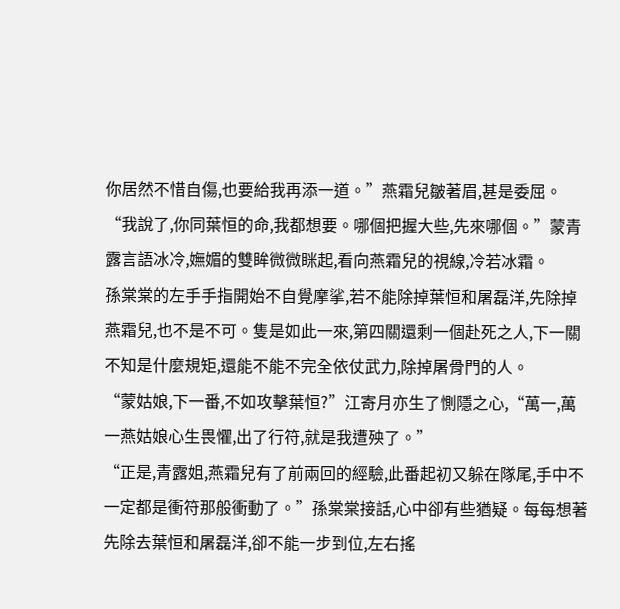你居然不惜自傷,也要給我再添一道。”燕霜兒皺著眉,甚是委屈。
“我說了,你同葉恒的命,我都想要。哪個把握大些,先來哪個。”蒙青露言語冰冷,嫵媚的雙眸微微眯起,看向燕霜兒的視線,冷若冰霜。
孫棠棠的左手手指開始不自覺摩挲,若不能除掉葉恒和屠磊洋,先除掉燕霜兒,也不是不可。隻是如此一來,第四關還剩一個赴死之人,下一關不知是什麼規矩,還能不能不完全依仗武力,除掉屠骨門的人。
“蒙姑娘,下一番,不如攻擊葉恒?”江寄月亦生了惻隱之心,“萬一,萬一燕姑娘心生畏懼,出了行符,就是我遭殃了。”
“正是,青露姐,燕霜兒有了前兩回的經驗,此番起初又躲在隊尾,手中不一定都是衝符那般衝動了。”孫棠棠接話,心中卻有些猶疑。每每想著先除去葉恒和屠磊洋,卻不能一步到位,左右搖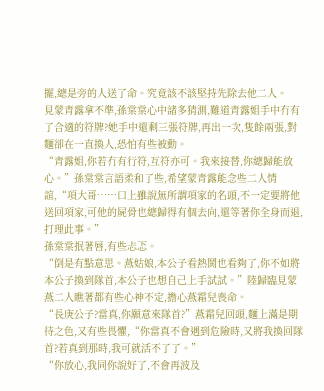擺,總是旁的人送了命。究竟該不該堅持先除去他二人。
見蒙青露拿不準,孫棠棠心中諸多猜測,難道青露姐手中冇有了合適的符牌?她手中還剩三張符牌,再出一次,隻餘兩張,對麵卻在一直換人,恐怕有些被動。
“青露姐,你若冇有行符,互符亦可。我來接替,你總歸能放心。”孫棠棠言語柔和了些,希望蒙青露能念些二人情誼,“項大哥……口上雖說無所謂項家的名頭,不一定要將他送回項家,可他的屍骨也總歸得有個去向,還等著你全身而退,打理此事。”
孫棠棠抿著唇,有些忐忑。
“倒是有點意思。燕姑娘,本公子看熱鬨也看夠了,你不如將本公子換到隊首,本公子也想自己上手試試。”陸歸臨見蒙燕二人瞧著都有些心神不定,擔心燕霜兒喪命。
“長庚公子?當真,你願意來隊首?”燕霜兒回頭,麵上滿是期待之色,又有些畏懼,“你當真不會遇到危險時,又將我換回隊首?若真到那時,我可就活不了了。”
“你放心,我同你說好了,不會再波及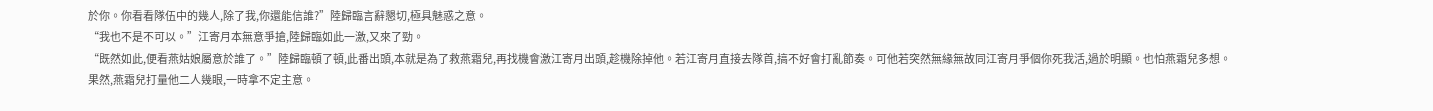於你。你看看隊伍中的幾人,除了我,你還能信誰?”陸歸臨言辭懇切,極具魅惑之意。
“我也不是不可以。”江寄月本無意爭搶,陸歸臨如此一激,又來了勁。
“既然如此,便看燕姑娘屬意於誰了。”陸歸臨頓了頓,此番出頭,本就是為了救燕霜兒,再找機會激江寄月出頭,趁機除掉他。若江寄月直接去隊首,搞不好會打亂節奏。可他若突然無緣無故同江寄月爭個你死我活,過於明顯。也怕燕霜兒多想。
果然,燕霜兒打量他二人幾眼,一時拿不定主意。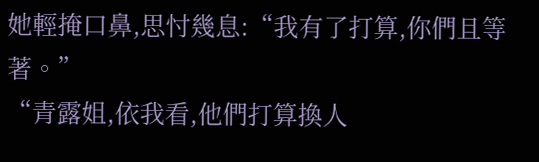她輕掩口鼻,思忖幾息:“我有了打算,你們且等著。”
“青露姐,依我看,他們打算換人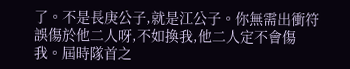了。不是長庚公子,就是江公子。你無需出衝符誤傷於他二人呀,不如換我,他二人定不會傷我。屆時隊首之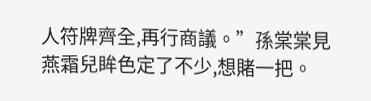人符牌齊全,再行商議。”孫棠棠見燕霜兒眸色定了不少,想賭一把。